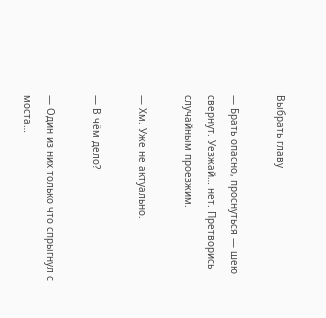Выбрать главу

— Брать опасно, проснуться — шею свернут. Уезжай… нет. Претворись случайным проезжим.

— Хм. Уже не актуально.

— В чём дело?

— Один из них только что спрыгнул с моста…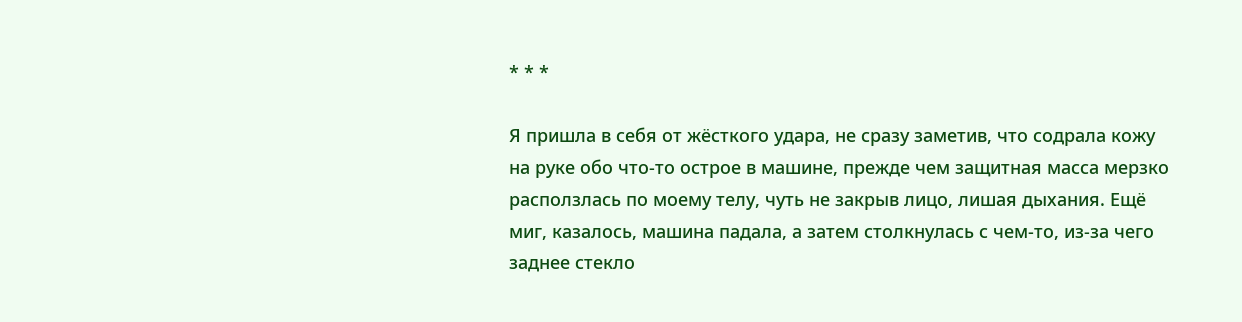* * *

Я пришла в себя от жёсткого удара, не сразу заметив, что содрала кожу на руке обо что-то острое в машине, прежде чем защитная масса мерзко расползлась по моему телу, чуть не закрыв лицо, лишая дыхания. Ещё миг, казалось, машина падала, а затем столкнулась с чем-то, из-за чего заднее стекло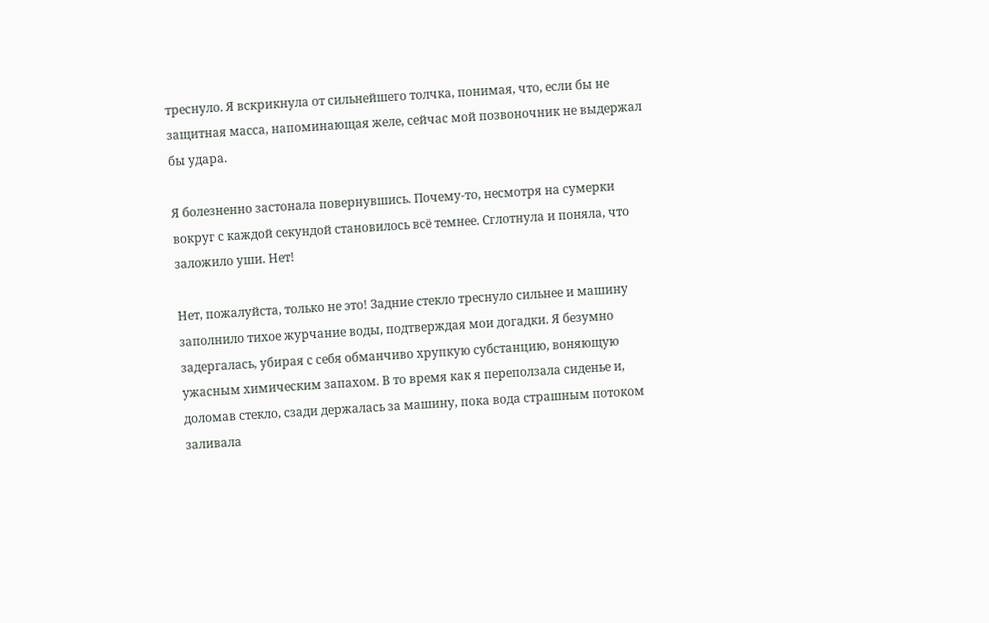треснуло. Я вскрикнула от сильнейшего толчка, понимая, что, если бы не защитная масса, напоминающая желе, сейчас мой позвоночник не выдержал бы удара.

Я болезненно застонала повернувшись. Почему-то, несмотря на сумерки вокруг с каждой секундой становилось всё темнее. Сглотнула и поняла, что заложило уши. Нет!

Нет, пожалуйста, только не это! Задние стекло треснуло сильнее и машину заполнило тихое журчание воды, подтверждая мои догадки. Я безумно задергалась, убирая с себя обманчиво хрупкую субстанцию, воняющую ужасным химическим запахом. В то время как я переползала сиденье и, доломав стекло, сзади держалась за машину, пока вода страшным потоком заливала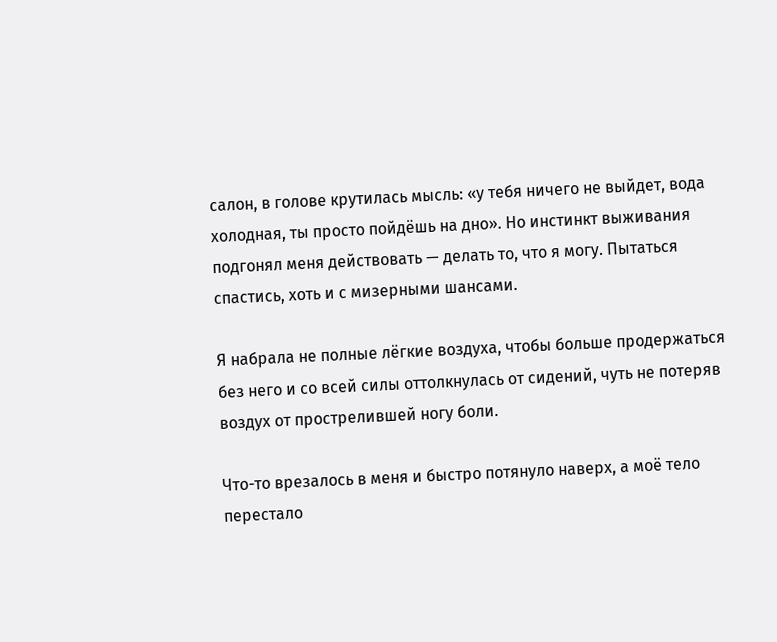салон, в голове крутилась мысль: «у тебя ничего не выйдет, вода холодная, ты просто пойдёшь на дно». Но инстинкт выживания подгонял меня действовать — делать то, что я могу. Пытаться спастись, хоть и с мизерными шансами.

Я набрала не полные лёгкие воздуха, чтобы больше продержаться без него и со всей силы оттолкнулась от сидений, чуть не потеряв воздух от прострелившей ногу боли.

Что-то врезалось в меня и быстро потянуло наверх, а моё тело перестало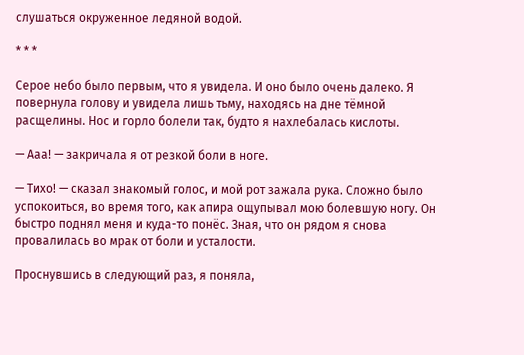слушаться окруженное ледяной водой.

* * *

Серое небо было первым, что я увидела. И оно было очень далеко. Я повернула голову и увидела лишь тьму, находясь на дне тёмной расщелины. Нос и горло болели так, будто я нахлебалась кислоты.

— Ааа! — закричала я от резкой боли в ноге.

— Тихо! — сказал знакомый голос, и мой рот зажала рука. Сложно было успокоиться, во время того, как апира ощупывал мою болевшую ногу. Он быстро поднял меня и куда-то понёс. Зная, что он рядом я снова провалилась во мрак от боли и усталости.

Проснувшись в следующий раз, я поняла,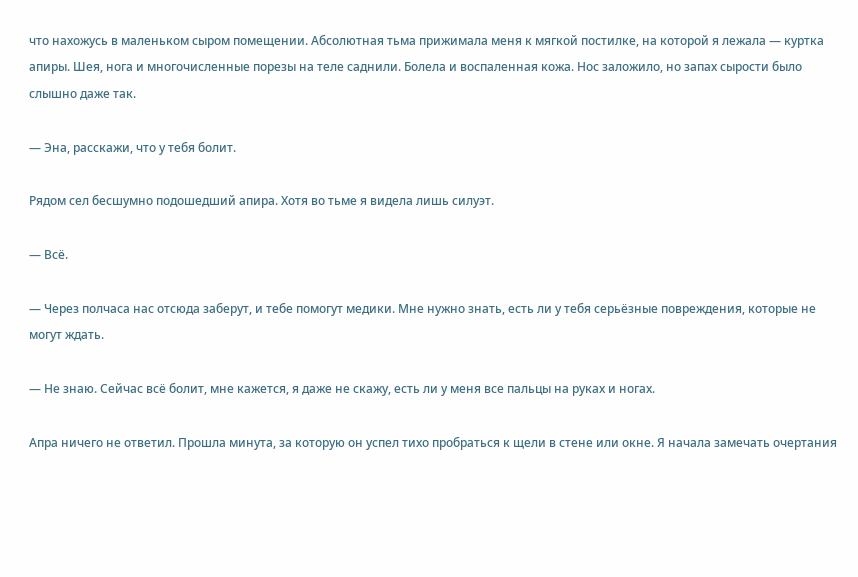что нахожусь в маленьком сыром помещении. Абсолютная тьма прижимала меня к мягкой постилке, на которой я лежала — куртка апиры. Шея, нога и многочисленные порезы на теле саднили. Болела и воспаленная кожа. Нос заложило, но запах сырости было слышно даже так.

— Эна, расскажи, что у тебя болит.

Рядом сел бесшумно подошедший апира. Хотя во тьме я видела лишь силуэт.

— Всё.

— Через полчаса нас отсюда заберут, и тебе помогут медики. Мне нужно знать, есть ли у тебя серьёзные повреждения, которые не могут ждать.

— Не знаю. Сейчас всё болит, мне кажется, я даже не скажу, есть ли у меня все пальцы на руках и ногах.

Апра ничего не ответил. Прошла минута, за которую он успел тихо пробраться к щели в стене или окне. Я начала замечать очертания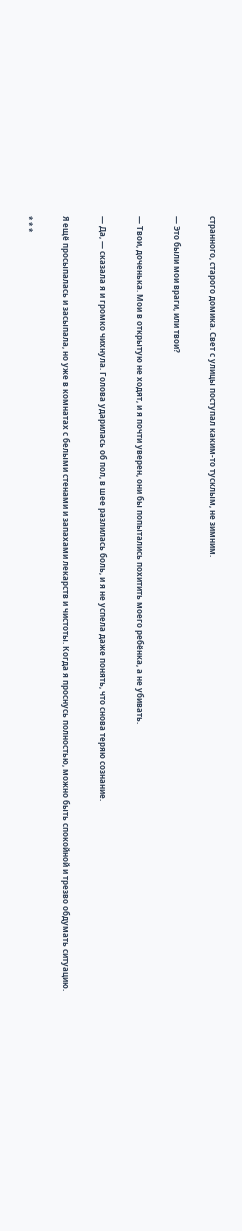странного, старого домика. Свет с улицы поступал каким-то тусклым, не зимним.

— Это были мои враги, или твои?

— Твои, доченька. Мои в открытую не ходят, и я почти уверен, они бы попытались похитить моего ребёнка, а не убивать.

— Да, — сказала я и громко чихнула. Голова ударилась об пол, в шее разлилась боль, и я не успела даже понять, что снова теряю сознание.

Я ещё просыпалась и засыпала, но уже в комнатах с белыми стенами и запахами лекарств и чистоты. Когда я проснусь полностью, можно быть спокойной и трезво обдумать ситуацию.

* * *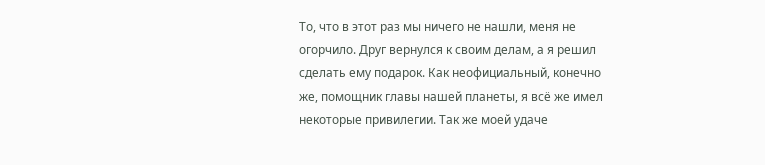То, что в этот раз мы ничего не нашли, меня не огорчило. Друг вернулся к своим делам, а я решил сделать ему подарок. Как неофициальный, конечно же, помощник главы нашей планеты, я всё же имел некоторые привилегии. Так же моей удаче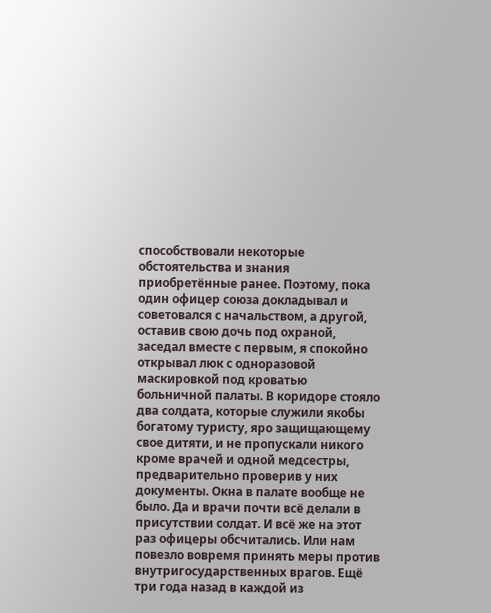способствовали некоторые обстоятельства и знания приобретённые ранее. Поэтому, пока один офицер союза докладывал и советовался с начальством, а другой, оставив свою дочь под охраной, заседал вместе с первым, я спокойно открывал люк с одноразовой маскировкой под кроватью больничной палаты. В коридоре стояло два солдата, которые служили якобы богатому туристу, яро защищающему свое дитяти, и не пропускали никого кроме врачей и одной медсестры, предварительно проверив у них документы. Окна в палате вообще не было. Да и врачи почти всё делали в присутствии солдат. И всё же на этот раз офицеры обсчитались. Или нам повезло вовремя принять меры против внутригосударственных врагов. Ещё три года назад в каждой из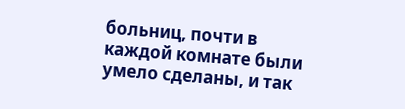больниц, почти в каждой комнате были умело сделаны, и так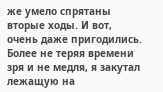же умело спрятаны вторые ходы. И вот, очень даже пригодились. Более не теряя времени зря и не медля, я закутал лежащую на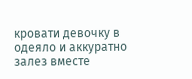кровати девочку в одеяло и аккуратно залез вместе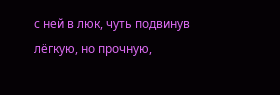с ней в люк, чуть подвинув лёгкую, но прочную,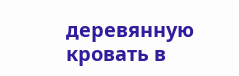деревянную кровать в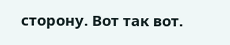сторону. Вот так вот.